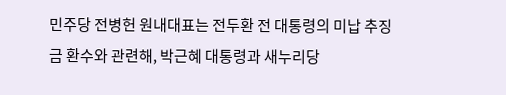민주당 전병헌 원내대표는 전두환 전 대통령의 미납 추징금 환수와 관련해, 박근혜 대통령과 새누리당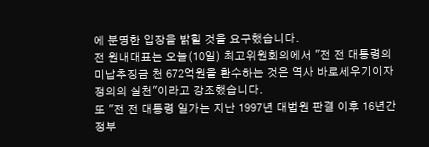에 분명한 입장을 밝힐 것을 요구했습니다.
전 원내대표는 오늘(10일) 최고위원회의에서 "전 전 대통령의 미납추징금 천 672억원을 환수하는 것은 역사 바로세우기이자 정의의 실천"이라고 강조했습니다.
또 "전 전 대통령 일가는 지난 1997년 대법원 판결 이후 16년간 정부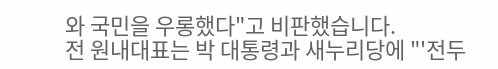와 국민을 우롱했다"고 비판했습니다.
전 원내대표는 박 대통령과 새누리당에 "'전두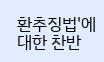환추징법'에 대한 찬반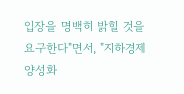입장을 명백히 밝힐 것을 요구한다"면서, "지하경제 양성화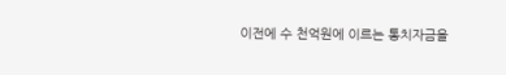이전에 수 천억원에 이르는 통치자금을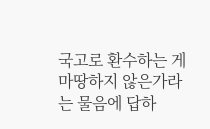국고로 환수하는 게 마땅하지 않은가라는 물음에 답하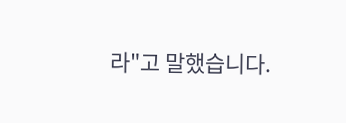라"고 말했습니다.